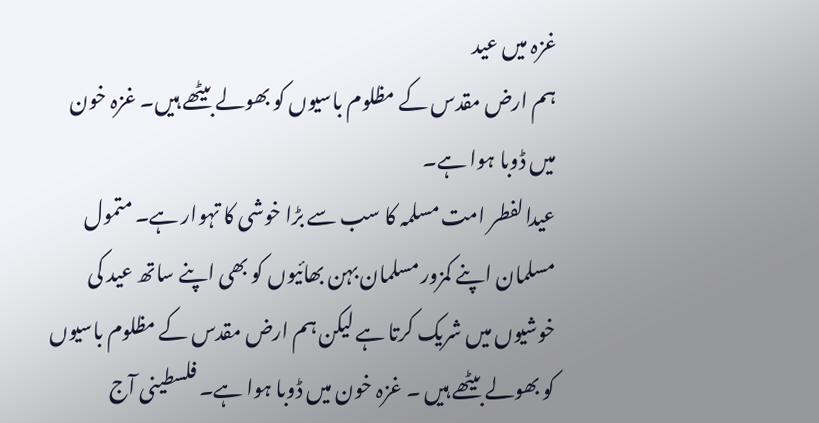غزہ میں عید
ہم ارض مقدس کے مظلوم باسیوں کو بھولے بیٹھے ہیں۔ غزہ خون میں ڈوبا ہوا ہے۔
عیدالفطر امت مسلمہ کا سب سے بڑا خوشی کا تہوار ہے۔ متمول مسلمان اپنے کمزور مسلمان بہن بھائیوں کو بھی اپنے ساتھ عید کی خوشیوں میں شریک کرتا ہے لیکن ہم ارض مقدس کے مظلوم باسیوں کو بھولے بیٹھے ہیں ۔ غزہ خون میں ڈوبا ہوا ہے۔ فلسطینی آج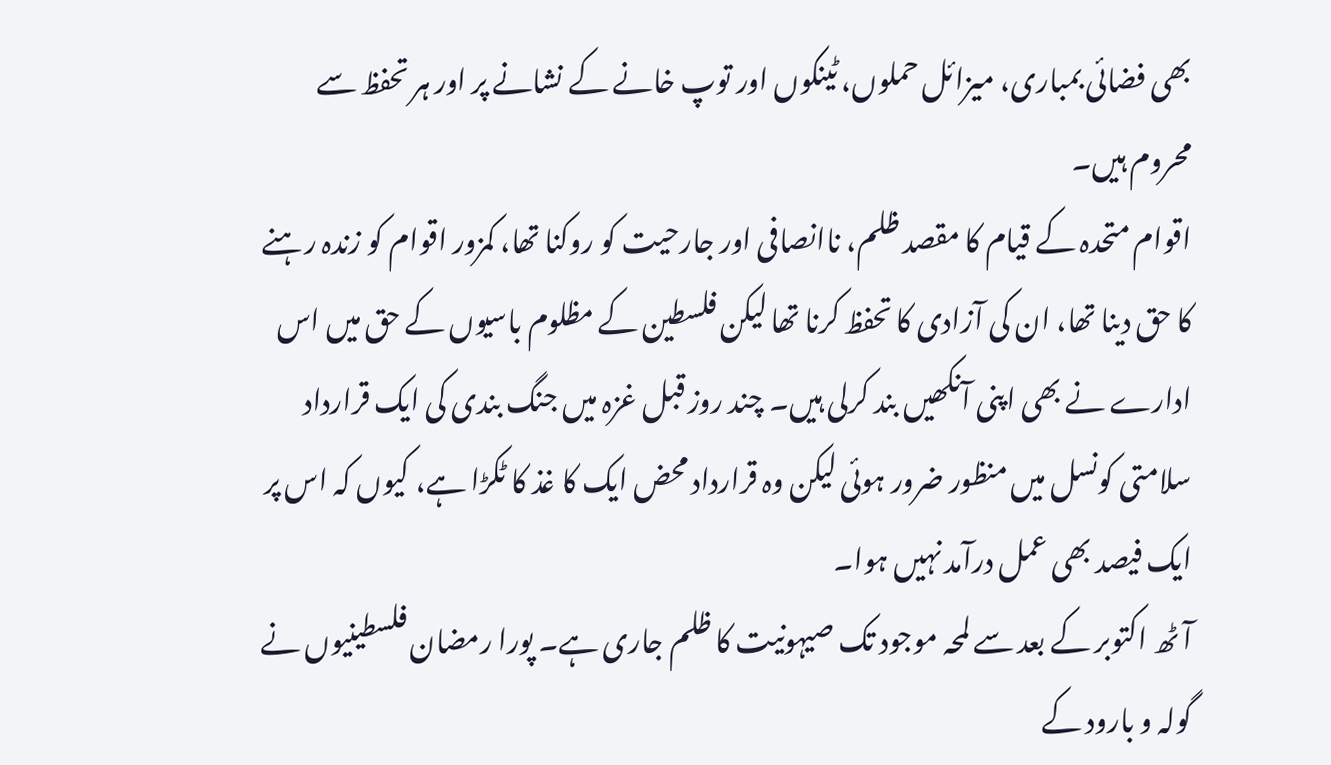بھی فضائی بمباری، میزائل حملوں، ٹینکوں اور توپ خانے کے نشانے پر اور ہر تحفظ سے محروم ہیں۔
اقوام متحدہ کے قیام کا مقصد ظلم، ناانصافی اور جارحیت کو روکنا تھا، کمزور اقوام کو زندہ رہنے کا حق دینا تھا، ان کی آزادی کا تحفظ کرنا تھا لیکن فلسطین کے مظلوم باسیوں کے حق میں اس ادارے نے بھی اپنی آنکھیں بند کرلی ہیں۔ چند روز قبل غزہ میں جنگ بندی کی ایک قرارداد سلامتی کونسل میں منظور ضرور ہوئی لیکن وہ قرارداد محض ایک کا غذ کا ٹکڑا ہے، کیوں کہ اس پر ایک فیصد بھی عمل درآمد نہیں ہوا۔
آٹھ اکتوبر کے بعد سے لمحہ موجود تک صیہونیت کا ظلم جاری ہے۔ پورا رمضان فلسطینیوں نے گولہ و بارود کے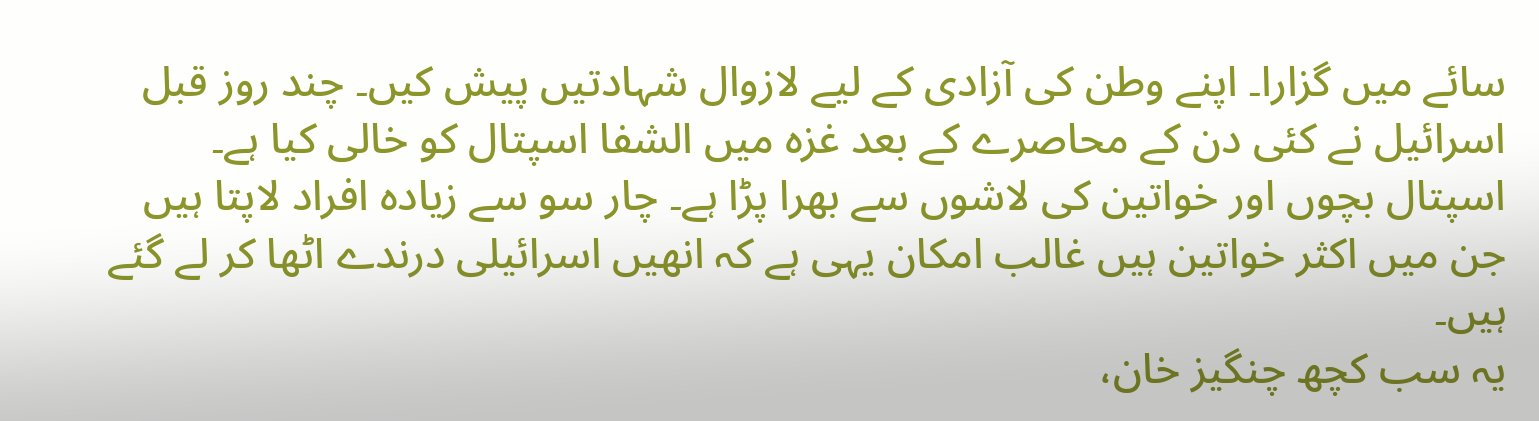سائے میں گزارا۔ اپنے وطن کی آزادی کے لیے لازوال شہادتیں پیش کیں۔ چند روز قبل اسرائیل نے کئی دن کے محاصرے کے بعد غزہ میں الشفا اسپتال کو خالی کیا ہے۔ اسپتال بچوں اور خواتین کی لاشوں سے بھرا پڑا ہے۔ چار سو سے زیادہ افراد لاپتا ہیں جن میں اکثر خواتین ہیں غالب امکان یہی ہے کہ انھیں اسرائیلی درندے اٹھا کر لے گئے ہیں۔
یہ سب کچھ چنگیز خان،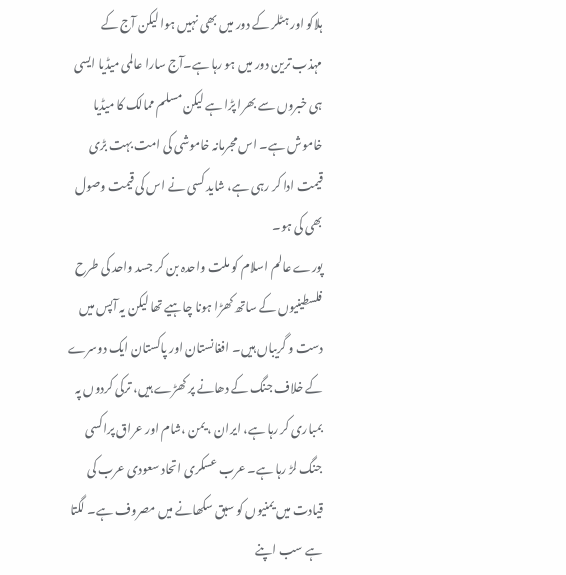ہلاکو اور ہٹلر کے دور میں بھی نہیں ہوا لیکن آج کے مہذب ترین دور میں ہو رہا ہے۔آج سارا عالمی میڈیا ایسی ہی خبروں سے بھرا پڑا ہے لیکن مسلم ممالک کا میڈیا خاموش ہے۔ اس مجرمانہ خاموشی کی امت بہت بڑی قیمت ادا کر رہی ہے، شاید کسی نے اس کی قیمت وصول بھی کی ہو۔
پورے عالم اسلام کو ملت واحدہ بن کر جسد واحد کی طرح فلسطینیوں کے ساتھ کھڑا ہونا چاہیے تھا لیکن یہ آپس میں دست و گریباں ہیں۔ افغانستان اور پاکستان ایک دوسرے کے خلاف جنگ کے دھانے پر کھڑے ہیں، ترکی کردوں پہ بمباری کر رہا ہے، ایران ، یمن ،شام اور عراق پراکسی جنگ لڑ رہا ہے۔ عرب عسکری اتحاد سعودی عرب کی قیادت میں یمنیوں کو سبق سکھانے میں مصروف ہے۔ لگتا ہے سب اپنے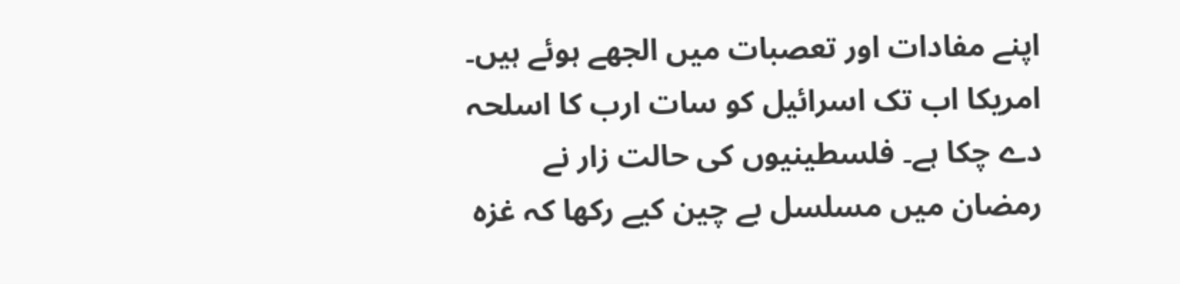اپنے مفادات اور تعصبات میں الجھے ہوئے ہیں۔
امریکا اب تک اسرائیل کو سات ارب کا اسلحہ دے چکا ہے۔ فلسطینیوں کی حالت زار نے رمضان میں مسلسل بے چین کیے رکھا کہ غزہ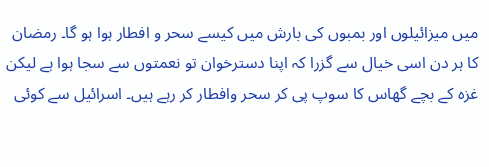میں میزائیلوں اور بمبوں کی بارش میں کیسے سحر و افطار ہوا ہو گا۔ رمضان کا ہر دن اسی خیال سے گزرا کہ اپنا دسترخوان تو نعمتوں سے سجا ہوا ہے لیکن غزہ کے بچے گھاس کا سوپ پی کر سحر وافطار کر رہے ہیں۔ اسرائیل سے کوئی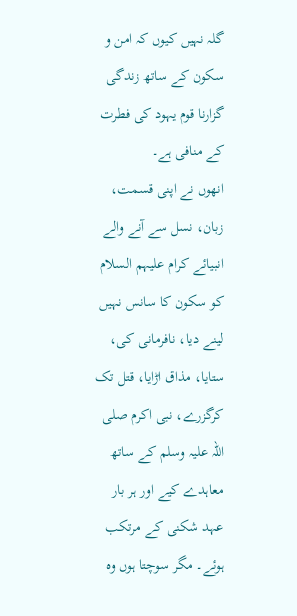گلہ نہیں کیوں کہ امن و سکون کے ساتھ زندگی گزارنا قوم یہود کی فطرت کے منافی ہے۔
انھوں نے اپنی قسمت، زبان، نسل سے آنے والے انبیائے کرام علیہم السلام کو سکون کا سانس نہیں لینے دیا، نافرمانی کی، ستایا، مذاق اڑایا، قتل تک کرگزرے، نبی اکرم صلی اللہ علیہ وسلم کے ساتھ معاہدے کیے اور ہر بار عہد شکنی کے مرتکب ہوئے۔ مگر سوچتا ہوں وہ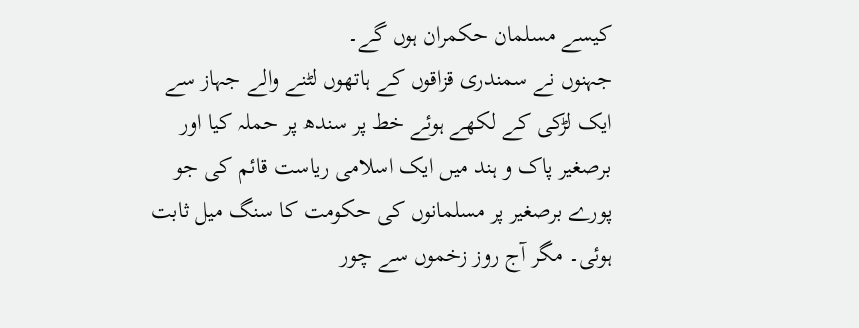کیسے مسلمان حکمران ہوں گے۔
جہنوں نے سمندری قزاقوں کے ہاتھوں لٹنے والے جہاز سے ایک لڑکی کے لکھے ہوئے خط پر سندھ پر حملہ کیا اور برصغیر پاک و ہند میں ایک اسلامی ریاست قائم کی جو پورے برصغیر پر مسلمانوں کی حکومت کا سنگ میل ثابت ہوئی۔ مگر آج روز زخموں سے چور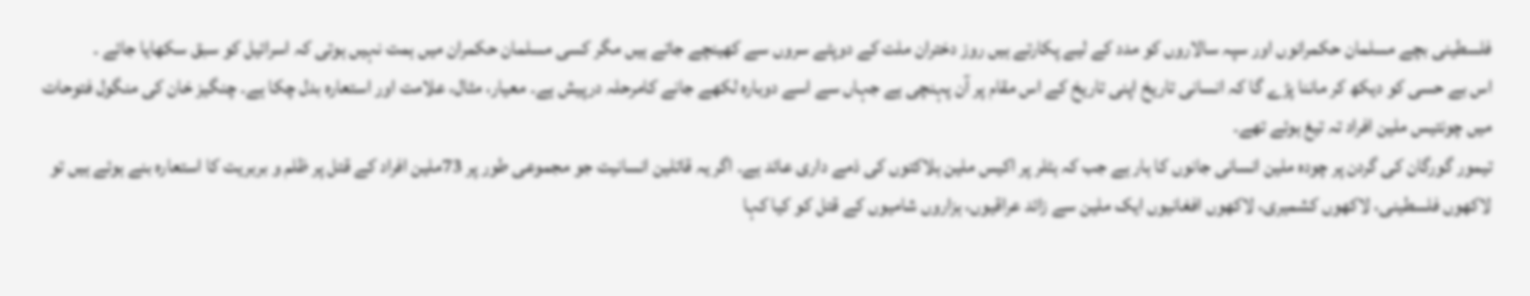فلسطینی بچے مسلمان حکمرانوں اور سپہ سالاروں کو مدد کے لیے پکارتے ہیں روز دختران ملت کے دوپٹے سروں سے کھینچے جاتے ہیں مگر کسی مسلمان حکمران میں ہمت نہیں ہوتی کہ اسرائیل کو سبق سکھایا جائے ۔
اس بے حسی کو دیکھ کر ماننا پڑے گا کہ انسانی تاریخ اپنی تاریخ کے اس مقام پر آن پہنچی ہے جہاں سے اسے دوبارہ لکھے جانے کامرحلہ درپیش ہے۔ معیار، مثال، علامت اور استعارہ بدل چکا ہے۔ چنگیز خان کی منگول فتوحات میں چونتیس ملین افراد تہ تیغ ہوئے تھے۔
تیمور گورگان کی گردن پر چودہ ملین انسانی جانوں کا ہار ہے جب کہ ہٹلر پر اکیس ملین ہلاکتوں کی ذمے داری عائد ہے۔ اگر یہ قاتلین انسانیت جو مجموعی طور پر 73ملین افراد کے قتل پر ظلم و بربریت کا استعارہ بنے ہوئے ہیں تو لاکھوں فلسطینی، لاکھوں کشمیری، لاکھوں افغانیوں ایک ملین سے زائد عراقیوں، ہزاروں شامیوں کے قتل کو کیا کہا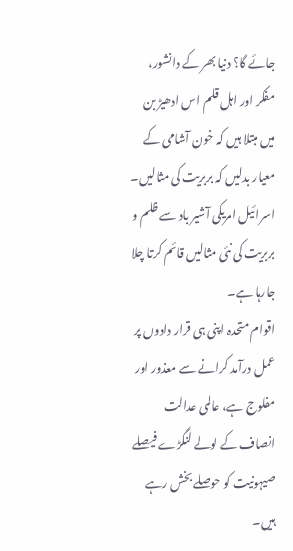جائے گا؟ دنیا بھر کے دانشور، مفکر اور اہل قلم اس ادھیڑ بن میں مبتلا ہیں کہ خون آشامی کے معیار بدلیں کہ بربریت کی مثالیں۔ اسرائیل امریکی آشیر باد سے ظلم و بربریت کی نئی مثالیں قائم کرتا چلا جارہا ہے۔
اقوام متحدہ اپنی ہی قرار دادوں پر عمل درآمد کرانے سے معذور اور مفلوج ہے، عالمی عدالت انصاف کے لولے لنگڑے فیصلے صیہونیت کو حوصلے بخش رہے ہیں۔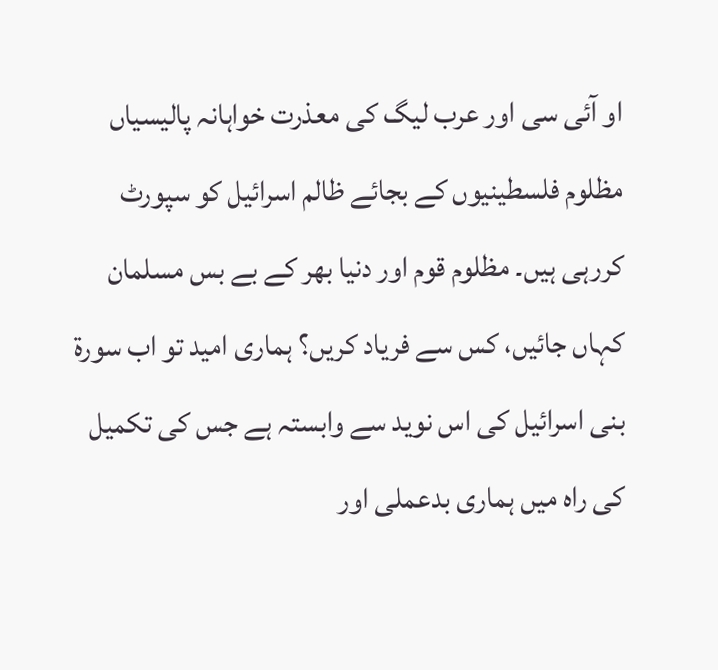او آئی سی اور عرب لیگ کی معذرت خواہانہ پالیسیاں مظلوم فلسطینیوں کے بجائے ظالم اسرائیل کو سپورٹ کررہی ہیں۔ مظلوم قوم اور دنیا بھر کے بے بس مسلمان کہاں جائیں، کس سے فریاد کریں؟ ہماری امید تو اب سورۃ بنی اسرائیل کی اس نوید سے وابستہ ہے جس کی تکمیل کی راہ میں ہماری بدعملی اور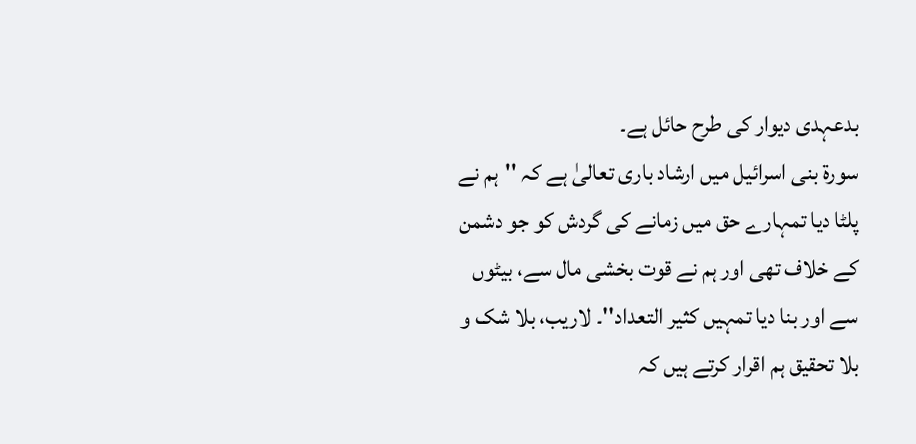بدعہدی دیوار کی طرح حائل ہے۔
سورۃ بنی اسرائیل میں ارشاد باری تعالیٰ ہے کہ ''ہم نے پلٹا دیا تمہارے حق میں زمانے کی گردش کو جو دشمن کے خلاف تھی اور ہم نے قوت بخشی مال سے، بیٹوں سے اور بنا دیا تمہیں کثیر التعداد''۔ لاریب، بلا شک و بلا تحقیق ہم اقرار کرتے ہیں کہ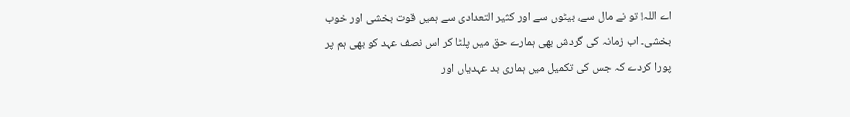اے اللہ! تو نے مال سے، بیٹوں سے اور کثیر التعدادی سے ہمیں قوت بخشی اور خوب بخشی۔ اب زمانہ کی گردش بھی ہمارے حق میں پلٹا کر اس نصف عہد کو بھی ہم پر پورا کردے کہ جس کی تکمیل میں ہماری بد عہدیاں اور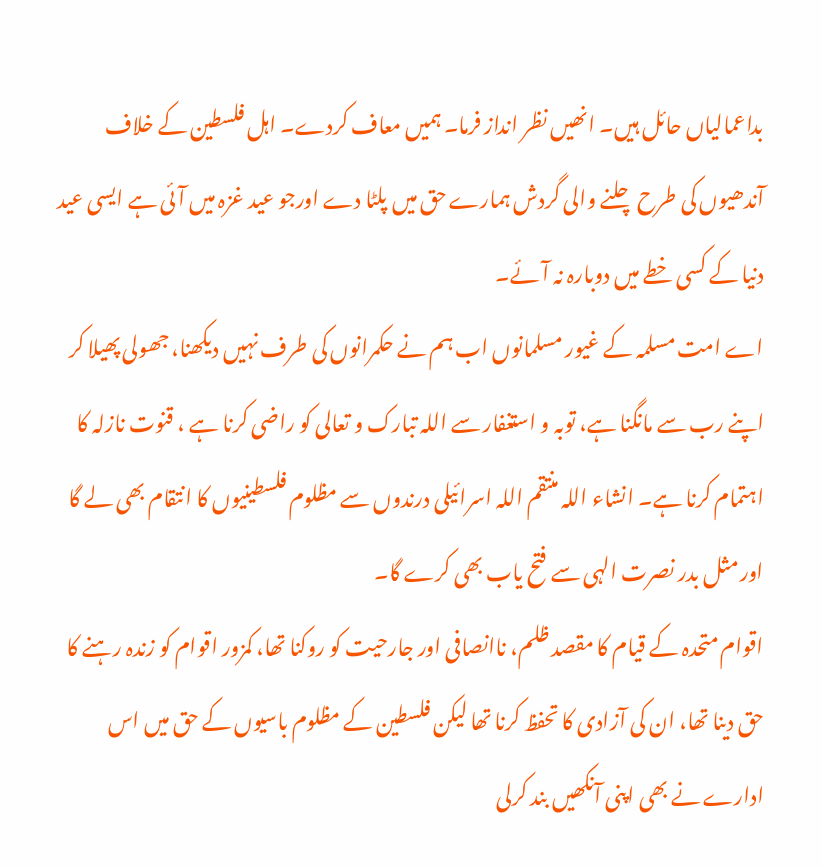بداعمالیاں حائل ہیں۔ انھیں نظر انداز فرما۔ ہمیں معاف کردے۔ اہل فلسطین کے خلاف آندھیوں کی طرح چلنے والی گردش ہمارے حق میں پلٹا دے اورجو عید غزہ میں آئی ہے ایسی عید دنیا کے کسی خطے میں دوبارہ نہ آئے۔
اے امت مسلمہ کے غیور مسلمانوں اب ہم نے حکمرانوں کی طرف نہیں دیکھنا، جھولی پھیلا کر اپنے رب سے مانگنا ہے، توبہ و استغفار سے اللہ تبارک و تعالی کو راضی کرنا ہے ، قنوت نازلہ کا اہتمام کرنا ہے۔ انشاء اللہ منتقم اللہ اسرائیلی درندوں سے مظلوم فلسطینیوں کا انتقام بھی لے گا اور مثل بدر نصرت الہی سے فتح یاب بھی کرے گا۔
اقوام متحدہ کے قیام کا مقصد ظلم، ناانصافی اور جارحیت کو روکنا تھا، کمزور اقوام کو زندہ رہنے کا حق دینا تھا، ان کی آزادی کا تحفظ کرنا تھا لیکن فلسطین کے مظلوم باسیوں کے حق میں اس ادارے نے بھی اپنی آنکھیں بند کرلی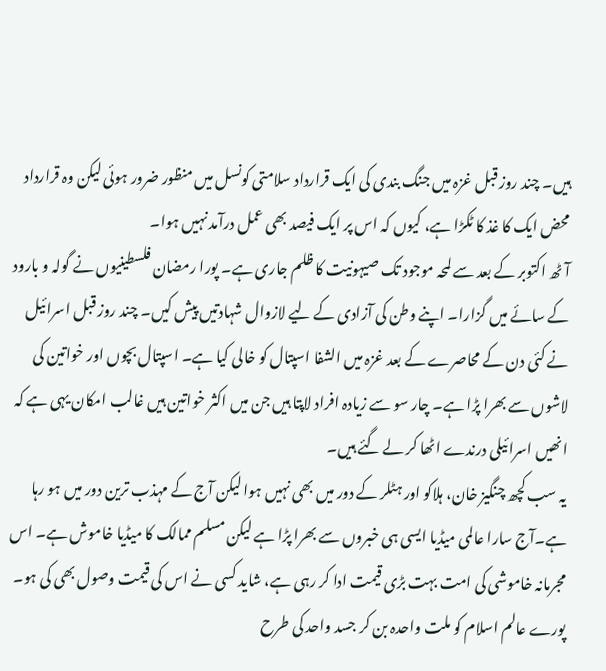ہیں۔ چند روز قبل غزہ میں جنگ بندی کی ایک قرارداد سلامتی کونسل میں منظور ضرور ہوئی لیکن وہ قرارداد محض ایک کا غذ کا ٹکڑا ہے، کیوں کہ اس پر ایک فیصد بھی عمل درآمد نہیں ہوا۔
آٹھ اکتوبر کے بعد سے لمحہ موجود تک صیہونیت کا ظلم جاری ہے۔ پورا رمضان فلسطینیوں نے گولہ و بارود کے سائے میں گزارا۔ اپنے وطن کی آزادی کے لیے لازوال شہادتیں پیش کیں۔ چند روز قبل اسرائیل نے کئی دن کے محاصرے کے بعد غزہ میں الشفا اسپتال کو خالی کیا ہے۔ اسپتال بچوں اور خواتین کی لاشوں سے بھرا پڑا ہے۔ چار سو سے زیادہ افراد لاپتا ہیں جن میں اکثر خواتین ہیں غالب امکان یہی ہے کہ انھیں اسرائیلی درندے اٹھا کر لے گئے ہیں۔
یہ سب کچھ چنگیز خان، ہلاکو اور ہٹلر کے دور میں بھی نہیں ہوا لیکن آج کے مہذب ترین دور میں ہو رہا ہے۔آج سارا عالمی میڈیا ایسی ہی خبروں سے بھرا پڑا ہے لیکن مسلم ممالک کا میڈیا خاموش ہے۔ اس مجرمانہ خاموشی کی امت بہت بڑی قیمت ادا کر رہی ہے، شاید کسی نے اس کی قیمت وصول بھی کی ہو۔
پورے عالم اسلام کو ملت واحدہ بن کر جسد واحد کی طرح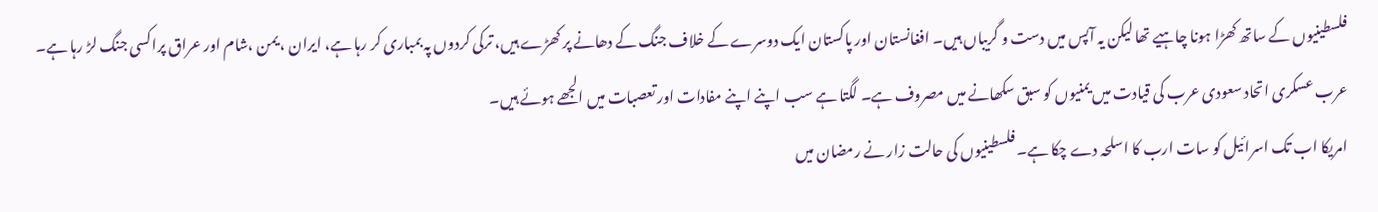فلسطینیوں کے ساتھ کھڑا ہونا چاہیے تھا لیکن یہ آپس میں دست و گریباں ہیں۔ افغانستان اور پاکستان ایک دوسرے کے خلاف جنگ کے دھانے پر کھڑے ہیں، ترکی کردوں پہ بمباری کر رہا ہے، ایران ، یمن ،شام اور عراق پراکسی جنگ لڑ رہا ہے۔ عرب عسکری اتحاد سعودی عرب کی قیادت میں یمنیوں کو سبق سکھانے میں مصروف ہے۔ لگتا ہے سب اپنے اپنے مفادات اور تعصبات میں الجھے ہوئے ہیں۔
امریکا اب تک اسرائیل کو سات ارب کا اسلحہ دے چکا ہے۔ فلسطینیوں کی حالت زار نے رمضان میں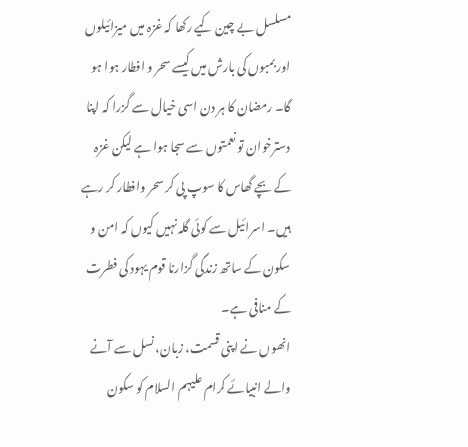مسلسل بے چین کیے رکھا کہ غزہ میں میزائیلوں اور بمبوں کی بارش میں کیسے سحر و افطار ہوا ہو گا۔ رمضان کا ہر دن اسی خیال سے گزرا کہ اپنا دسترخوان تو نعمتوں سے سجا ہوا ہے لیکن غزہ کے بچے گھاس کا سوپ پی کر سحر وافطار کر رہے ہیں۔ اسرائیل سے کوئی گلہ نہیں کیوں کہ امن و سکون کے ساتھ زندگی گزارنا قوم یہود کی فطرت کے منافی ہے۔
انھوں نے اپنی قسمت، زبان، نسل سے آنے والے انبیائے کرام علیہم السلام کو سکون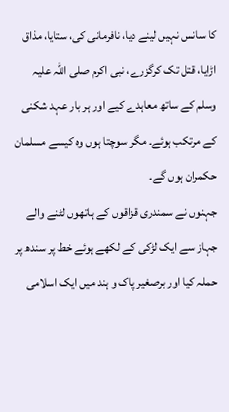کا سانس نہیں لینے دیا، نافرمانی کی، ستایا، مذاق اڑایا، قتل تک کرگزرے، نبی اکرم صلی اللہ علیہ وسلم کے ساتھ معاہدے کیے اور ہر بار عہد شکنی کے مرتکب ہوئے۔ مگر سوچتا ہوں وہ کیسے مسلمان حکمران ہوں گے۔
جہنوں نے سمندری قزاقوں کے ہاتھوں لٹنے والے جہاز سے ایک لڑکی کے لکھے ہوئے خط پر سندھ پر حملہ کیا اور برصغیر پاک و ہند میں ایک اسلامی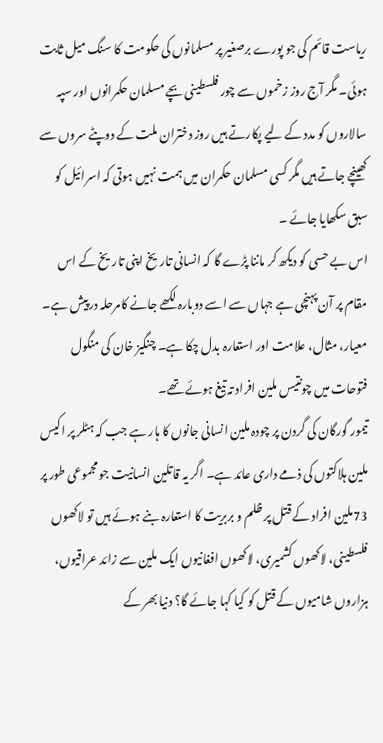ریاست قائم کی جو پورے برصغیر پر مسلمانوں کی حکومت کا سنگ میل ثابت ہوئی۔ مگر آج روز زخموں سے چور فلسطینی بچے مسلمان حکمرانوں اور سپہ سالاروں کو مدد کے لیے پکارتے ہیں روز دختران ملت کے دوپٹے سروں سے کھینچے جاتے ہیں مگر کسی مسلمان حکمران میں ہمت نہیں ہوتی کہ اسرائیل کو سبق سکھایا جائے ۔
اس بے حسی کو دیکھ کر ماننا پڑے گا کہ انسانی تاریخ اپنی تاریخ کے اس مقام پر آن پہنچی ہے جہاں سے اسے دوبارہ لکھے جانے کامرحلہ درپیش ہے۔ معیار، مثال، علامت اور استعارہ بدل چکا ہے۔ چنگیز خان کی منگول فتوحات میں چونتیس ملین افراد تہ تیغ ہوئے تھے۔
تیمور گورگان کی گردن پر چودہ ملین انسانی جانوں کا ہار ہے جب کہ ہٹلر پر اکیس ملین ہلاکتوں کی ذمے داری عائد ہے۔ اگر یہ قاتلین انسانیت جو مجموعی طور پر 73ملین افراد کے قتل پر ظلم و بربریت کا استعارہ بنے ہوئے ہیں تو لاکھوں فلسطینی، لاکھوں کشمیری، لاکھوں افغانیوں ایک ملین سے زائد عراقیوں، ہزاروں شامیوں کے قتل کو کیا کہا جائے گا؟ دنیا بھر کے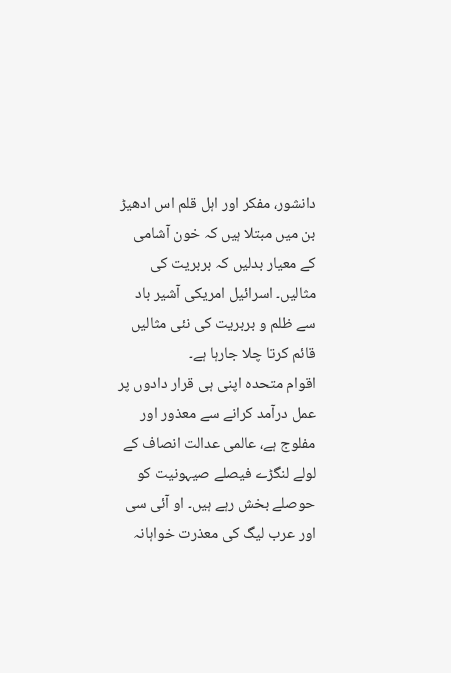دانشور، مفکر اور اہل قلم اس ادھیڑ بن میں مبتلا ہیں کہ خون آشامی کے معیار بدلیں کہ بربریت کی مثالیں۔ اسرائیل امریکی آشیر باد سے ظلم و بربریت کی نئی مثالیں قائم کرتا چلا جارہا ہے۔
اقوام متحدہ اپنی ہی قرار دادوں پر عمل درآمد کرانے سے معذور اور مفلوج ہے، عالمی عدالت انصاف کے لولے لنگڑے فیصلے صیہونیت کو حوصلے بخش رہے ہیں۔ او آئی سی اور عرب لیگ کی معذرت خواہانہ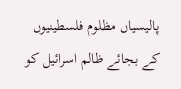پالیسیاں مظلوم فلسطینیوں کے بجائے ظالم اسرائیل کو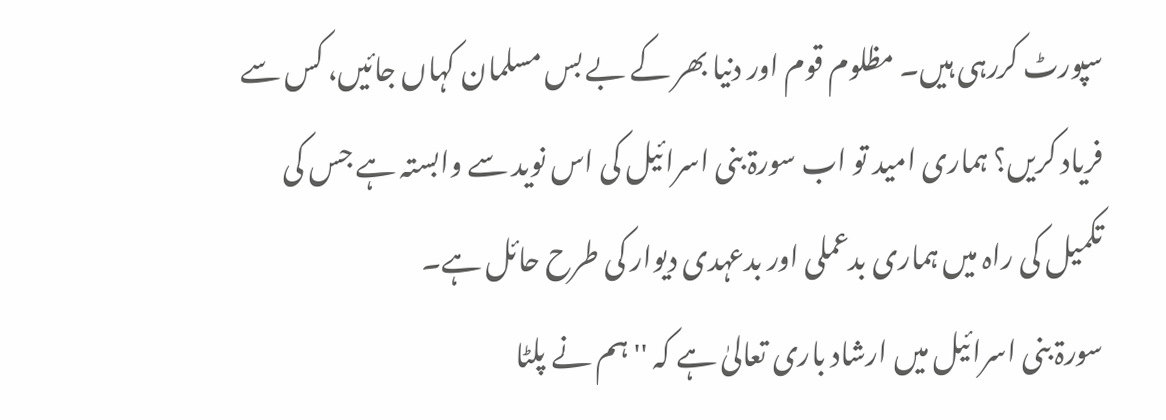سپورٹ کررہی ہیں۔ مظلوم قوم اور دنیا بھر کے بے بس مسلمان کہاں جائیں، کس سے فریاد کریں؟ ہماری امید تو اب سورۃ بنی اسرائیل کی اس نوید سے وابستہ ہے جس کی تکمیل کی راہ میں ہماری بدعملی اور بدعہدی دیوار کی طرح حائل ہے۔
سورۃ بنی اسرائیل میں ارشاد باری تعالیٰ ہے کہ ''ہم نے پلٹا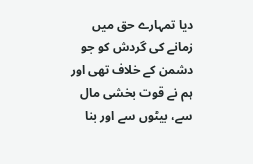دیا تمہارے حق میں زمانے کی گردش کو جو دشمن کے خلاف تھی اور ہم نے قوت بخشی مال سے، بیٹوں سے اور بنا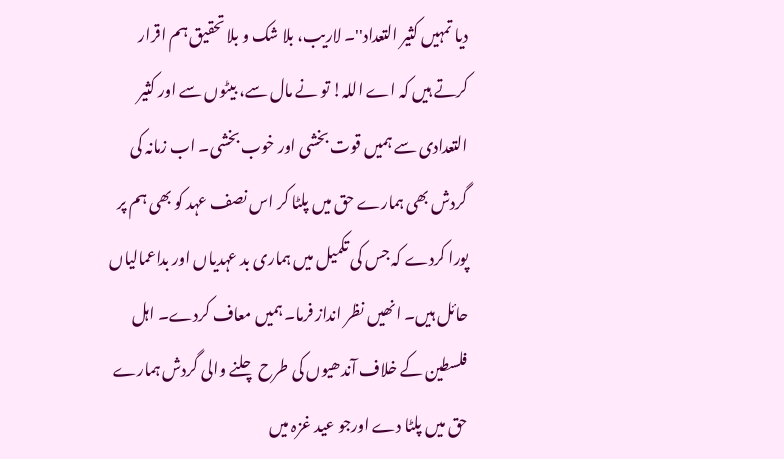دیا تمہیں کثیر التعداد''۔ لاریب، بلا شک و بلا تحقیق ہم اقرار کرتے ہیں کہ اے اللہ! تو نے مال سے، بیٹوں سے اور کثیر التعدادی سے ہمیں قوت بخشی اور خوب بخشی۔ اب زمانہ کی گردش بھی ہمارے حق میں پلٹا کر اس نصف عہد کو بھی ہم پر پورا کردے کہ جس کی تکمیل میں ہماری بد عہدیاں اور بداعمالیاں حائل ہیں۔ انھیں نظر انداز فرما۔ ہمیں معاف کردے۔ اہل فلسطین کے خلاف آندھیوں کی طرح چلنے والی گردش ہمارے حق میں پلٹا دے اورجو عید غزہ میں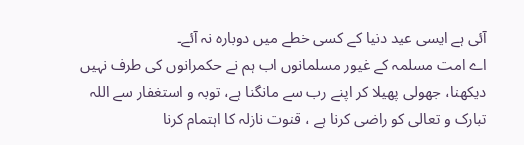آئی ہے ایسی عید دنیا کے کسی خطے میں دوبارہ نہ آئے۔
اے امت مسلمہ کے غیور مسلمانوں اب ہم نے حکمرانوں کی طرف نہیں دیکھنا، جھولی پھیلا کر اپنے رب سے مانگنا ہے، توبہ و استغفار سے اللہ تبارک و تعالی کو راضی کرنا ہے ، قنوت نازلہ کا اہتمام کرنا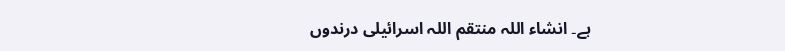ہے۔ انشاء اللہ منتقم اللہ اسرائیلی درندوں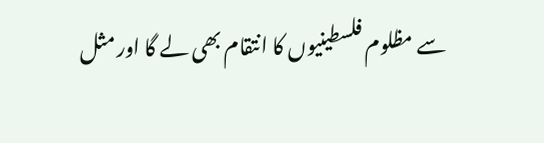سے مظلوم فلسطینیوں کا انتقام بھی لے گا اور مثل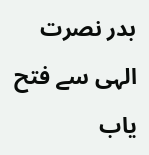بدر نصرت الہی سے فتح یاب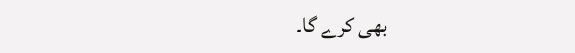بھی کرے گا۔